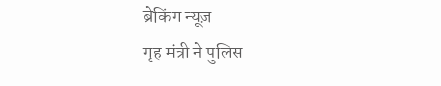ब्रेकिंग न्यूज़
गृह मंत्री ने पुलिस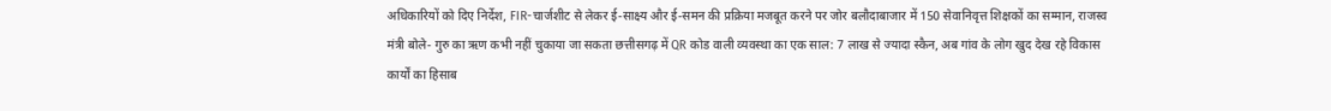अधिकारियों को दिए निर्देश, FIR-चार्जशीट से लेकर ई-साक्ष्य और ई-समन की प्रक्रिया मजबूत करने पर जोर बलौदाबाजार में 150 सेवानिवृत्त शिक्षकों का सम्मान, राजस्व मंत्री बोले- गुरु का ऋण कभी नहीं चुकाया जा सकता छत्तीसगढ़ में QR कोड वाली व्यवस्था का एक साल: 7 लाख से ज्यादा स्कैन, अब गांव के लोग खुद देख रहे विकास कार्यों का हिसाब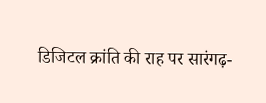डिजिटल क्रांति की राह पर सारंगढ़-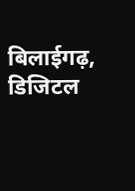बिलाईगढ़, डिजिटल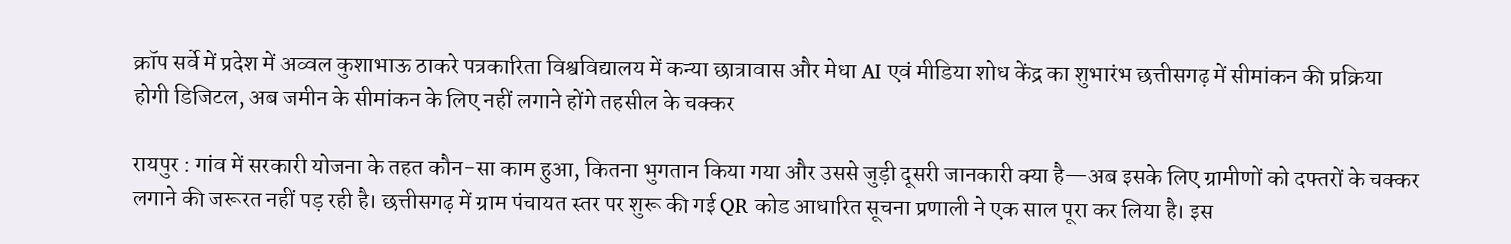क्रॉप सर्वे में प्रदेश में अव्वल कुशाभाऊ ठाकरे पत्रकारिता विश्वविद्यालय में कन्या छात्रावास और मेधा AI एवं मीडिया शोध केंद्र का शुभारंभ छत्तीसगढ़ में सीमांकन की प्रक्रिया होगी डिजिटल, अब जमीन के सीमांकन के लिए नहीं लगाने होंगे तहसील के चक्कर

रायपुर : गांव में सरकारी योजना के तहत कौन-सा काम हुआ, कितना भुगतान किया गया और उससे जुड़ी दूसरी जानकारी क्या है—अब इसके लिए ग्रामीणों को दफ्तरों के चक्कर लगाने की जरूरत नहीं पड़ रही है। छत्तीसगढ़ में ग्राम पंचायत स्तर पर शुरू की गई QR कोड आधारित सूचना प्रणाली ने एक साल पूरा कर लिया है। इस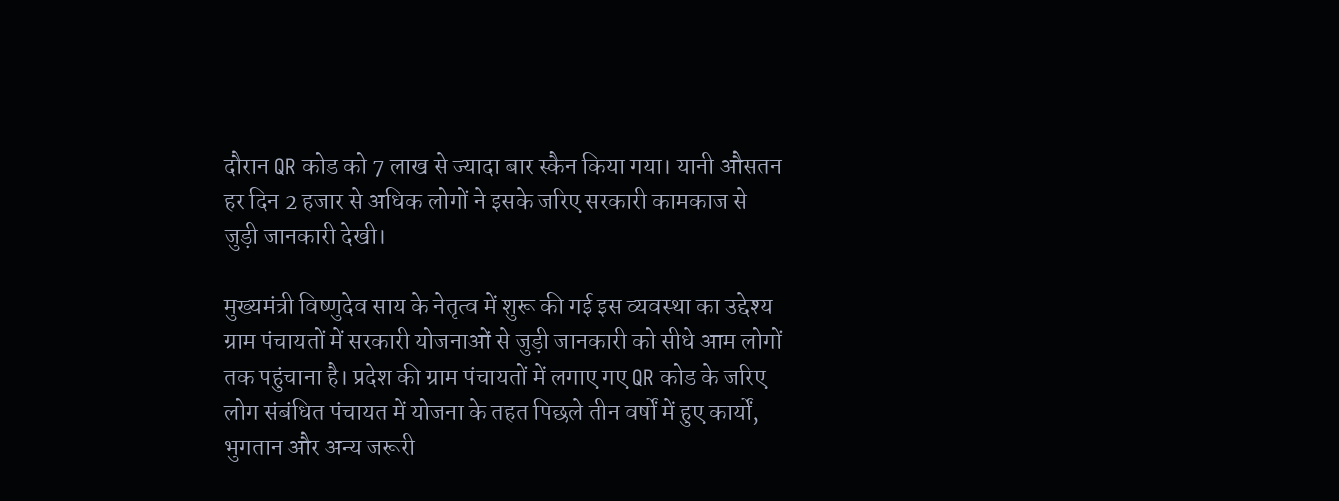दौरान QR कोड को 7 लाख से ज्यादा बार स्कैन किया गया। यानी औसतन हर दिन 2 हजार से अधिक लोगों ने इसके जरिए सरकारी कामकाज से जुड़ी जानकारी देखी।

मुख्यमंत्री विष्णुदेव साय के नेतृत्व में शुरू की गई इस व्यवस्था का उद्देश्य ग्राम पंचायतों में सरकारी योजनाओं से जुड़ी जानकारी को सीधे आम लोगों तक पहुंचाना है। प्रदेश की ग्राम पंचायतों में लगाए गए QR कोड के जरिए लोग संबंधित पंचायत में योजना के तहत पिछले तीन वर्षों में हुए कार्यों, भुगतान और अन्य जरूरी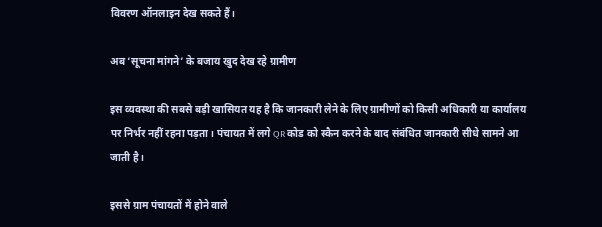विवरण ऑनलाइन देख सकते हैं।

अब ‘सूचना मांगने’ के बजाय खुद देख रहे ग्रामीण

इस व्यवस्था की सबसे बड़ी खासियत यह है कि जानकारी लेने के लिए ग्रामीणों को किसी अधिकारी या कार्यालय पर निर्भर नहीं रहना पड़ता। पंचायत में लगे QR कोड को स्कैन करने के बाद संबंधित जानकारी सीधे सामने आ जाती है।

इससे ग्राम पंचायतों में होने वाले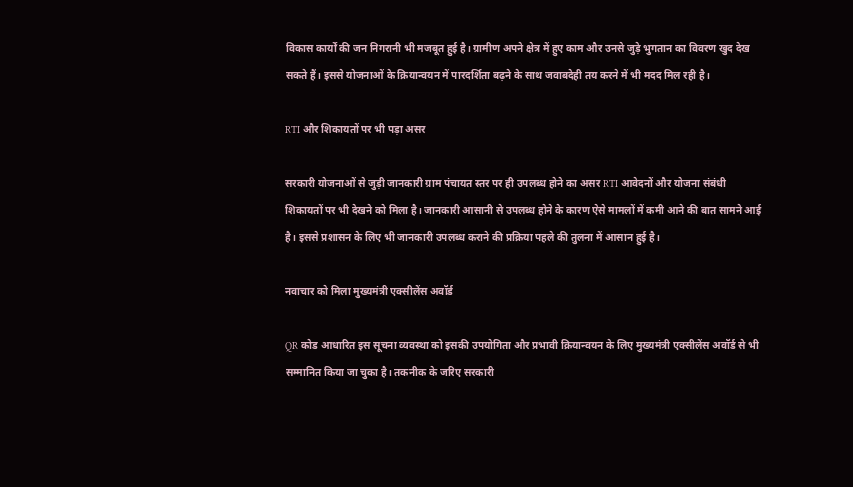विकास कार्यों की जन निगरानी भी मजबूत हुई है। ग्रामीण अपने क्षेत्र में हुए काम और उनसे जुड़े भुगतान का विवरण खुद देख सकते हैं। इससे योजनाओं के क्रियान्वयन में पारदर्शिता बढ़ने के साथ जवाबदेही तय करने में भी मदद मिल रही है।

RTI और शिकायतों पर भी पड़ा असर

सरकारी योजनाओं से जुड़ी जानकारी ग्राम पंचायत स्तर पर ही उपलब्ध होने का असर RTI आवेदनों और योजना संबंधी शिकायतों पर भी देखने को मिला है। जानकारी आसानी से उपलब्ध होने के कारण ऐसे मामलों में कमी आने की बात सामने आई है। इससे प्रशासन के लिए भी जानकारी उपलब्ध कराने की प्रक्रिया पहले की तुलना में आसान हुई है।

नवाचार को मिला मुख्यमंत्री एक्सीलेंस अवॉर्ड

QR कोड आधारित इस सूचना व्यवस्था को इसकी उपयोगिता और प्रभावी क्रियान्वयन के लिए मुख्यमंत्री एक्सीलेंस अवॉर्ड से भी सम्मानित किया जा चुका है। तकनीक के जरिए सरकारी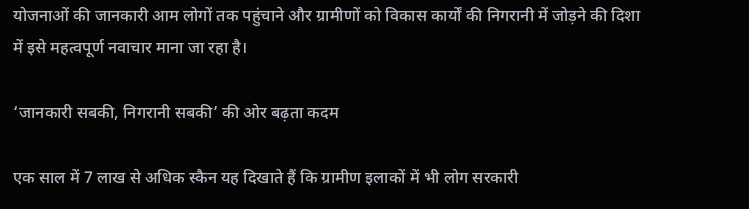योजनाओं की जानकारी आम लोगों तक पहुंचाने और ग्रामीणों को विकास कार्यों की निगरानी में जोड़ने की दिशा में इसे महत्वपूर्ण नवाचार माना जा रहा है।

‘जानकारी सबकी, निगरानी सबकी’ की ओर बढ़ता कदम

एक साल में 7 लाख से अधिक स्कैन यह दिखाते हैं कि ग्रामीण इलाकों में भी लोग सरकारी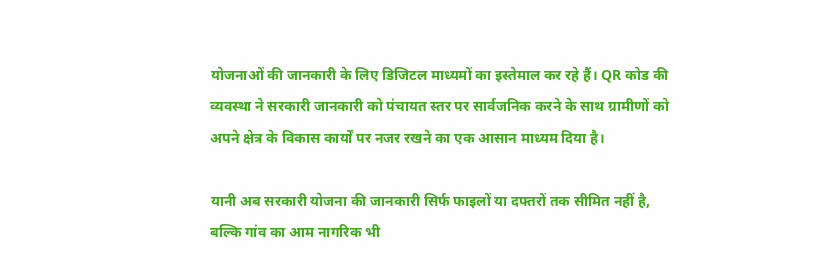योजनाओं की जानकारी के लिए डिजिटल माध्यमों का इस्तेमाल कर रहे हैं। QR कोड की व्यवस्था ने सरकारी जानकारी को पंचायत स्तर पर सार्वजनिक करने के साथ ग्रामीणों को अपने क्षेत्र के विकास कार्यों पर नजर रखने का एक आसान माध्यम दिया है।

यानी अब सरकारी योजना की जानकारी सिर्फ फाइलों या दफ्तरों तक सीमित नहीं है, बल्कि गांव का आम नागरिक भी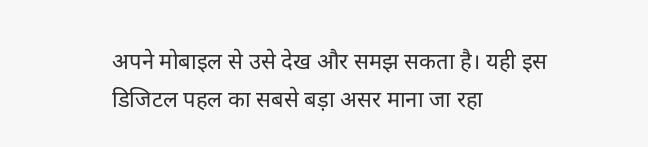अपने मोबाइल से उसे देख और समझ सकता है। यही इस डिजिटल पहल का सबसे बड़ा असर माना जा रहा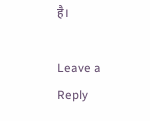है।

Leave a Reply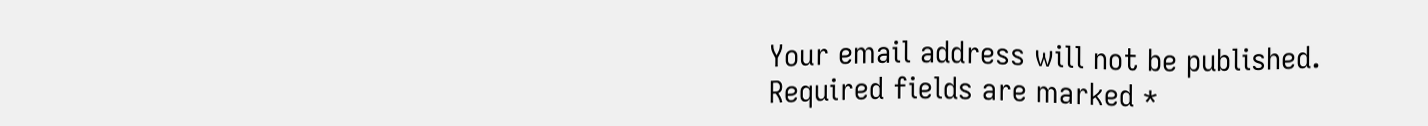Your email address will not be published. Required fields are marked *